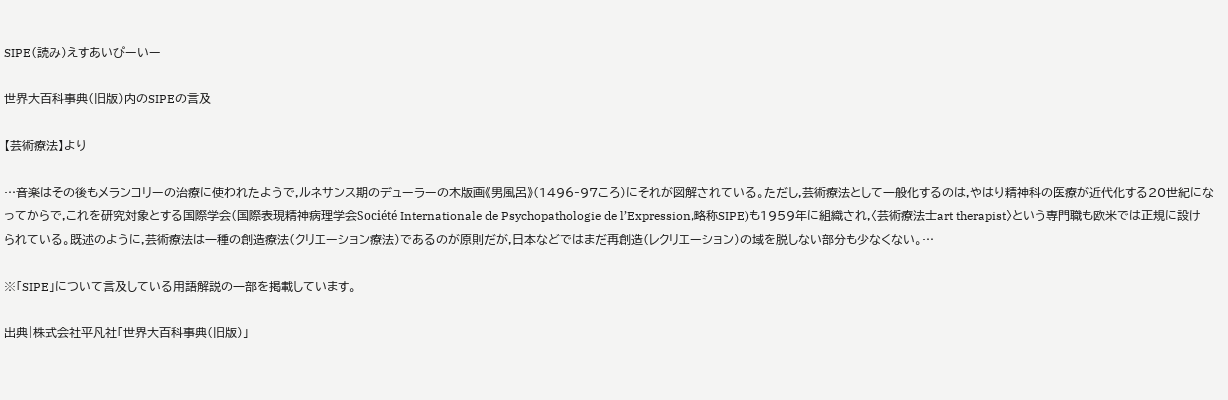SIPE(読み)えすあいぴーいー

世界大百科事典(旧版)内のSIPEの言及

【芸術療法】より

…音楽はその後もメランコリーの治療に使われたようで,ルネサンス期のデューラーの木版画《男風呂》(1496‐97ころ)にそれが図解されている。ただし,芸術療法として一般化するのは,やはり精神科の医療が近代化する20世紀になってからで,これを研究対象とする国際学会(国際表現精神病理学会Société Internationale de Psychopathologie de l’Expression,略称SIPE)も1959年に組織され,〈芸術療法士art therapist〉という専門職も欧米では正規に設けられている。既述のように,芸術療法は一種の創造療法(クリエーション療法)であるのが原則だが,日本などではまだ再創造(レクリエーション)の域を脱しない部分も少なくない。…

※「SIPE」について言及している用語解説の一部を掲載しています。

出典|株式会社平凡社「世界大百科事典(旧版)」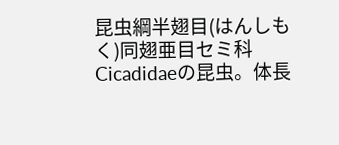昆虫綱半翅目(はんしもく)同翅亜目セミ科Cicadidaeの昆虫。体長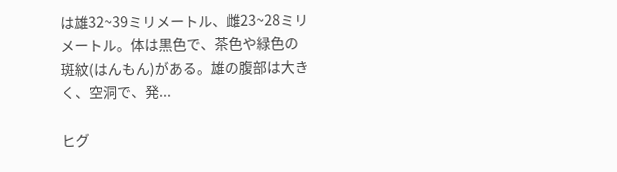は雄32~39ミリメートル、雌23~28ミリメートル。体は黒色で、茶色や緑色の斑紋(はんもん)がある。雄の腹部は大きく、空洞で、発...

ヒグ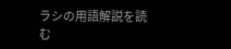ラシの用語解説を読む